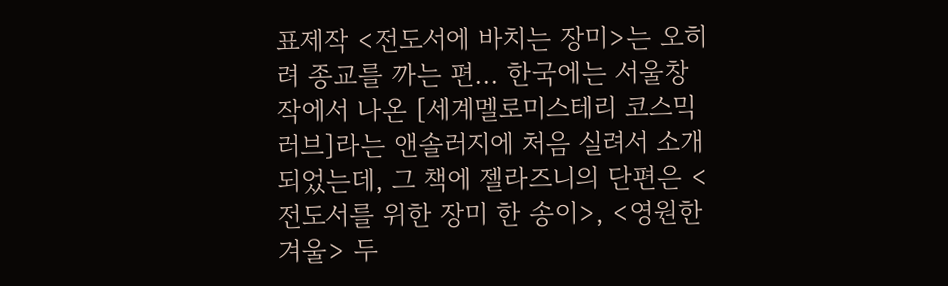표제작 <전도서에 바치는 장미>는 오히려 종교를 까는 편... 한국에는 서울창작에서 나온 [세계멜로미스테리 코스믹러브]라는 앤솔러지에 처음 실려서 소개되었는데, 그 책에 젤라즈니의 단편은 <전도서를 위한 장미 한 송이>, <영원한 겨울> 두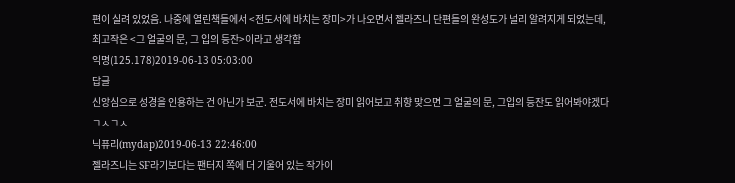편이 실려 있었음. 나중에 열린책들에서 <전도서에 바치는 장미>가 나오면서 젤라즈니 단편들의 완성도가 널리 알려지게 되었는데, 최고작은 <그 얼굴의 문, 그 입의 등잔>이라고 생각함
익명(125.178)2019-06-13 05:03:00
답글
신앙심으로 성경을 인용하는 건 아닌가 보군. 전도서에 바치는 장미 읽어보고 취향 맞으면 그 얼굴의 문, 그입의 등잔도 읽어봐야겠다 ㄱㅅㄱㅅ
닉퓨리(mydap)2019-06-13 22:46:00
젤라즈니는 SF라기보다는 팬터지 쪽에 더 기울어 있는 작가이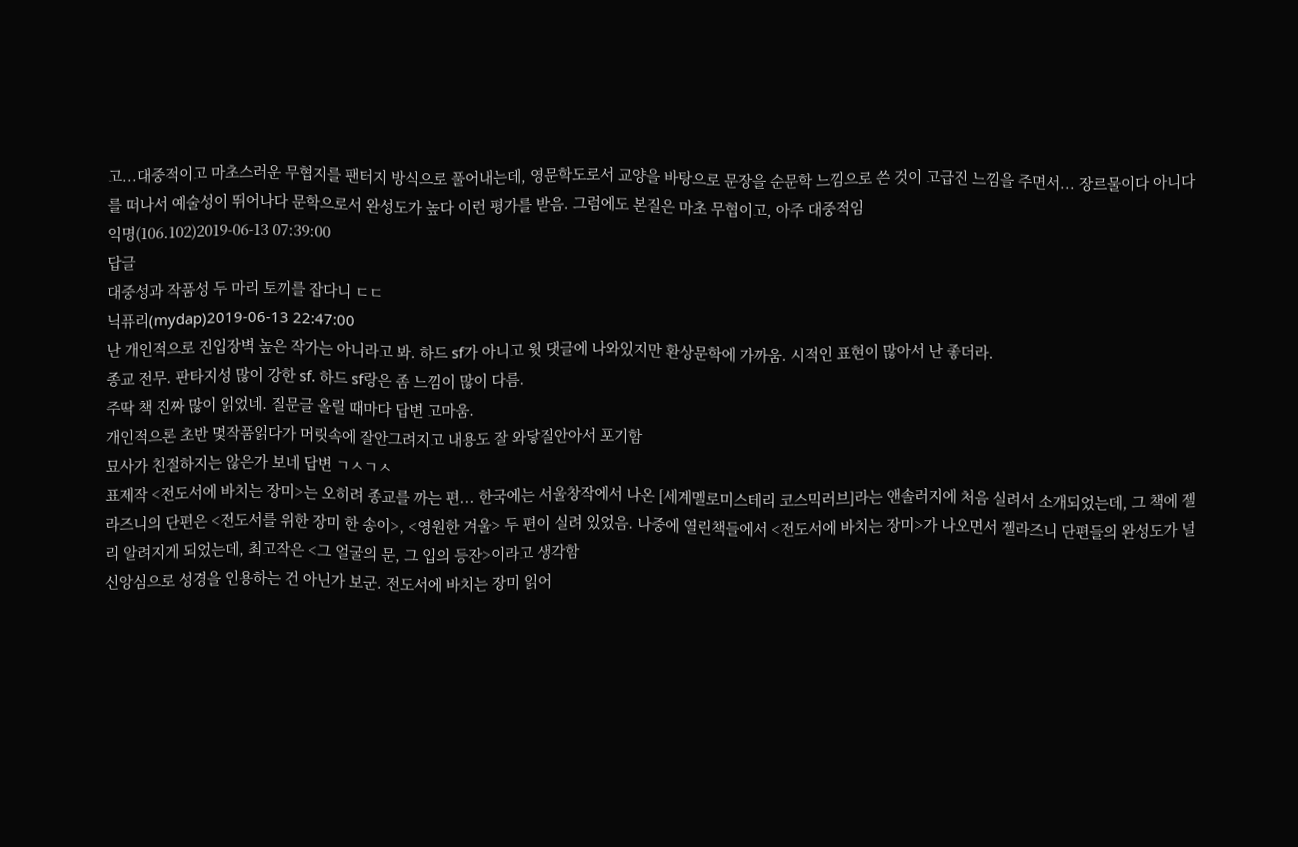고...대중적이고 마초스러운 무협지를 팬터지 방식으로 풀어내는데, 영문학도로서 교양을 바탕으로 문장을 순문학 느낌으로 쓴 것이 고급진 느낌을 주면서... 장르물이다 아니다를 떠나서 예술성이 뛰어나다 문학으로서 완성도가 높다 이런 평가를 받음. 그럼에도 본질은 마초 무협이고, 아주 대중적임
익명(106.102)2019-06-13 07:39:00
답글
대중성과 작품성 두 마리 토끼를 잡다니 ㄷㄷ
닉퓨리(mydap)2019-06-13 22:47:00
난 개인적으로 진입장벽 높은 작가는 아니라고 봐. 하드 sf가 아니고 윗 댓글에 나와있지만 환상문학에 가까움. 시적인 표현이 많아서 난 좋더라.
종교 전무. 판타지성 많이 강한 sf. 하드 sf랑은 좀 느낌이 많이 다름.
주딱 책 진짜 많이 읽었네. 질문글 올릴 때마다 답변 고마움.
개인적으론 초반 몇작품읽다가 머릿속에 잘안그려지고 내용도 잘 와닿질안아서 포기함
묘사가 친절하지는 않은가 보네 답변 ㄱㅅㄱㅅ
표제작 <전도서에 바치는 장미>는 오히려 종교를 까는 편... 한국에는 서울창작에서 나온 [세계멜로미스테리 코스믹러브]라는 앤솔러지에 처음 실려서 소개되었는데, 그 책에 젤라즈니의 단편은 <전도서를 위한 장미 한 송이>, <영원한 겨울> 두 편이 실려 있었음. 나중에 열린책들에서 <전도서에 바치는 장미>가 나오면서 젤라즈니 단편들의 완성도가 널리 알려지게 되었는데, 최고작은 <그 얼굴의 문, 그 입의 등잔>이라고 생각함
신앙심으로 성경을 인용하는 건 아닌가 보군. 전도서에 바치는 장미 읽어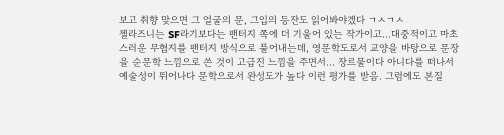보고 취향 맞으면 그 얼굴의 문, 그입의 등잔도 읽어봐야겠다 ㄱㅅㄱㅅ
젤라즈니는 SF라기보다는 팬터지 쪽에 더 기울어 있는 작가이고...대중적이고 마초스러운 무협지를 팬터지 방식으로 풀어내는데, 영문학도로서 교양을 바탕으로 문장을 순문학 느낌으로 쓴 것이 고급진 느낌을 주면서... 장르물이다 아니다를 떠나서 예술성이 뛰어나다 문학으로서 완성도가 높다 이런 평가를 받음. 그럼에도 본질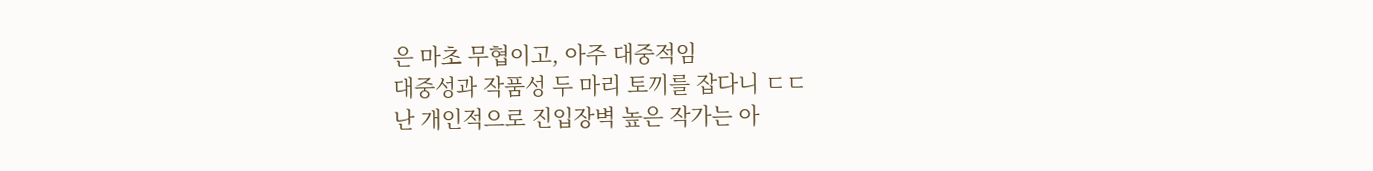은 마초 무협이고, 아주 대중적임
대중성과 작품성 두 마리 토끼를 잡다니 ㄷㄷ
난 개인적으로 진입장벽 높은 작가는 아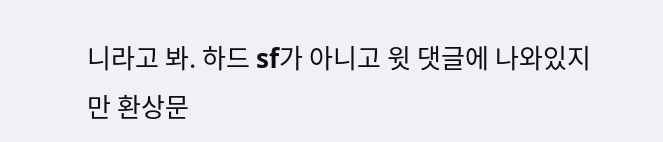니라고 봐. 하드 sf가 아니고 윗 댓글에 나와있지만 환상문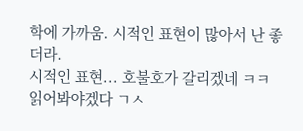학에 가까움. 시적인 표현이 많아서 난 좋더라.
시적인 표현... 호불호가 갈리겠네 ㅋㅋ 읽어봐야겠다 ㄱㅅ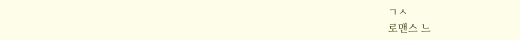ㄱㅅ
로맨스 느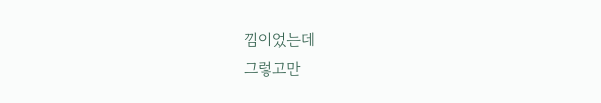낌이었는데
그렇고만